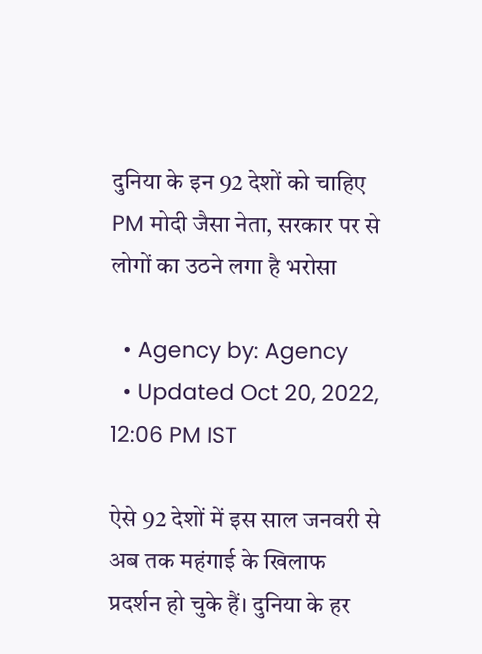दुनिया के इन 92 देशों को चाहिए PM मोदी जैसा नेता, सरकार पर से लोगों का उठने लगा है भरोसा

  • Agency by: Agency
  • Updated Oct 20, 2022, 12:06 PM IST

ऐसे 92 देशों में इस साल जनवरी से अब तक महंगाई के खिलाफ प्रदर्शन हो चुके हैं। दुनिया के हर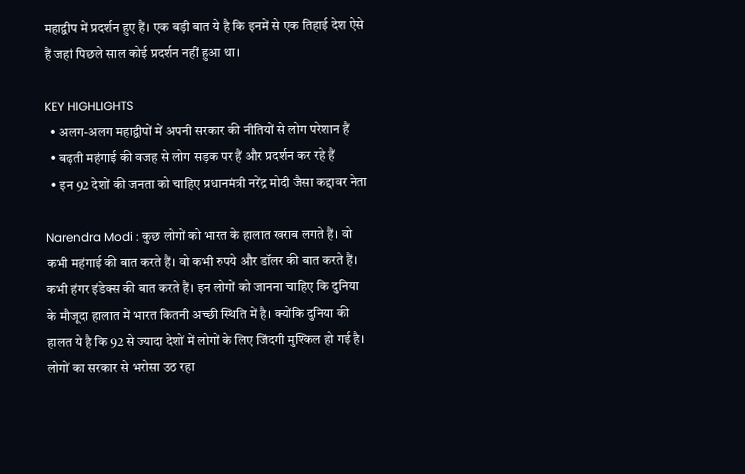महाद्वीप में प्रदर्शन हुए हैं। एक बड़ी बात ये है कि इनमें से एक तिहाई देश ऐसे हैं जहां पिछले साल कोई प्रदर्शन नहीं हुआ था।

KEY HIGHLIGHTS
  • अलग-अलग महाद्वीपों में अपनी सरकार की नीतियों से लोग परेशान हैं
  • बढ़ती महंगाई की वजह से लोग सड़क पर हैं और प्रदर्शन कर रहे हैं
  • इन 92 देशों की जनता को चाहिए प्रधानमंत्री नरेंद्र मोदी जैसा कद्दावर नेता

Narendra Modi : कुछ लोगों को भारत के हालात खराब लगते हैं। वो कभी महंगाई की बात करते हैं। वो कभी रुपये और डॉलर की बात करते हैं। कभी हंगर इंडेक्स की बात करते हैं। इन लोगों को जानना चाहिए कि दुनिया के मौजूदा हालात में भारत कितनी अच्छी स्थिति में है। क्योंकि दुनिया की हालत ये है कि 92 से ज्यादा देशों में लोगों के लिए जिंदगी मुश्किल हो गई है। लोगों का सरकार से भरोसा उठ रहा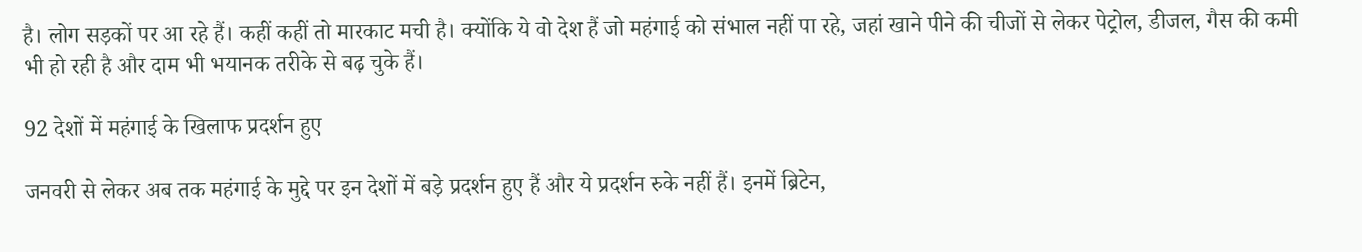है। लोग सड़कों पर आ रहे हैं। कहीं कहीं तो मारकाट मची है। क्योंकि ये वो देश हैं जो महंगाई को संभाल नहीं पा रहे, जहां खाने पीने की चीजों से लेकर पेट्रोल, डीजल, गैस की कमी भी हो रही है और दाम भी भयानक तरीके से बढ़ चुके हैं।

92 देशों में महंगाई के खिलाफ प्रदर्शन हुए

जनवरी से लेकर अब तक महंगाई के मुद्दे पर इन देशों में बड़े प्रदर्शन हुए हैं और ये प्रदर्शन रुके नहीं हैं। इनमें ब्रिटेन,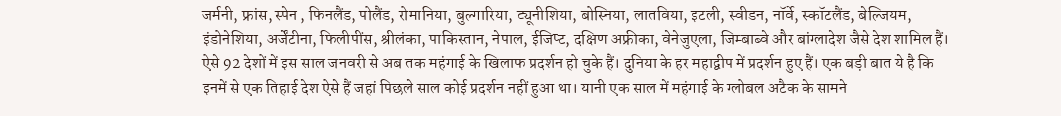जर्मनी, फ्रांस, स्पेन , फिनलैंड, पोलैंड, रोमानिया, बुल्गारिया, ट्यूनीशिया, बोस्निया, लातविया, इटली, स्वीडन, नॉर्वे, स्कॉटलैंड, बेल्जियम, इंडोनेशिया, अर्जेंटीना, फिलीपींस, श्रीलंका, पाकिस्तान, नेपाल, ईजिप्ट, दक्षिण अफ्रीका, वेनेजुएला, जिम्बाब्वे और बांग्लादेश जैसे देश शामिल हैं। ऐसे 92 देशों में इस साल जनवरी से अब तक महंगाई के खिलाफ प्रदर्शन हो चुके हैं। दुनिया के हर महाद्वीप में प्रदर्शन हुए हैं। एक बड़ी बात ये है कि इनमें से एक तिहाई देश ऐसे हैं जहां पिछले साल कोई प्रदर्शन नहीं हुआ था। यानी एक साल में महंगाई के ग्लोबल अटैक के सामने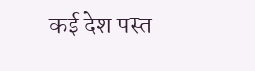कई देश पस्त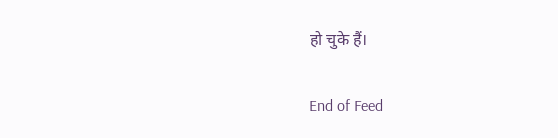हो चुके हैं।

End of Feed